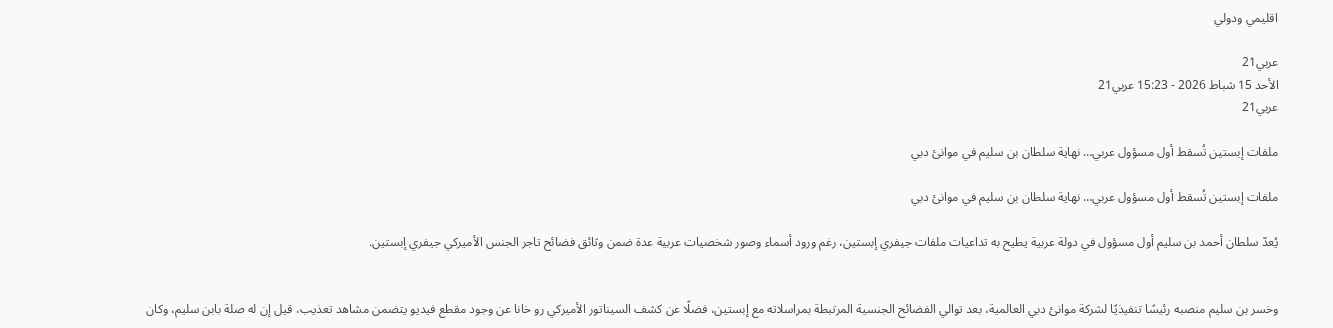اقليمي ودولي

عربي21
الأحد 15 شباط 2026 - 15:23 عربي21
عربي21

ملفات إبستين تُسقط أول مسؤول عربي… نهاية سلطان بن سليم في موانئ دبي

ملفات إبستين تُسقط أول مسؤول عربي… نهاية سلطان بن سليم في موانئ دبي

يُعدّ سلطان أحمد بن سليم أول مسؤول في دولة عربية يطيح به تداعيات ملفات جيفري إبستين، رغم ورود أسماء وصور شخصيات عربية عدة ضمن وثائق فضائح تاجر الجنس الأميركي جيفري إبستين.


وخسر بن سليم منصبه رئيسًا تنفيذيًا لشركة موانئ دبي العالمية، بعد توالي الفضائح الجنسية المرتبطة بمراسلاته مع إبستين، فضلًا عن كشف السيناتور الأميركي رو خانا عن وجود مقطع فيديو يتضمن مشاهد تعذيب، قيل إن له صلة بابن سليم، وكان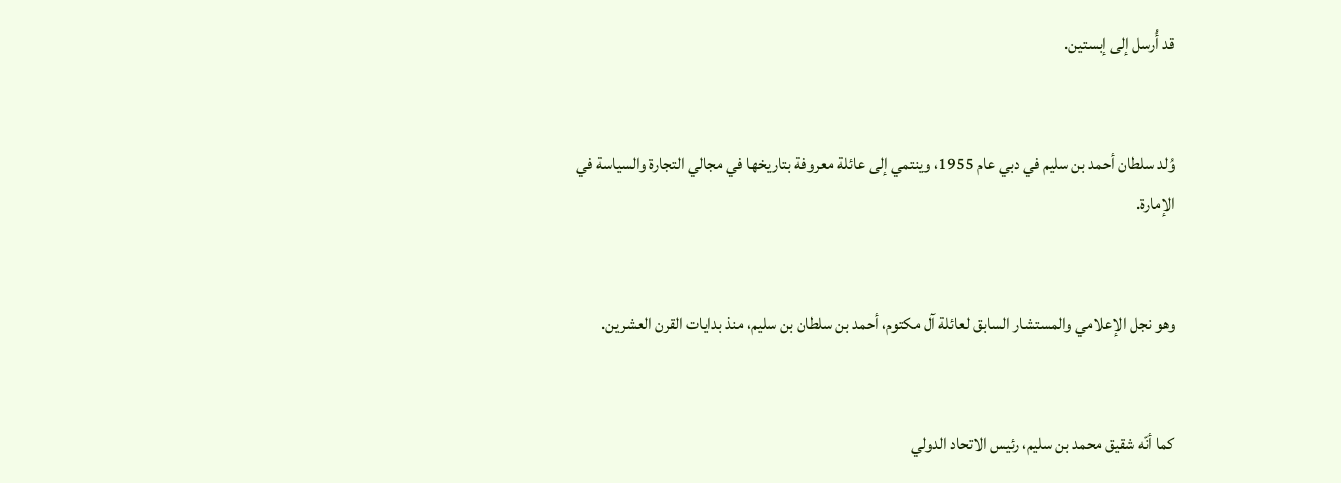قد أُرسل إلى إبستين.


وُلد سلطان أحمد بن سليم في دبي عام 1955، وينتمي إلى عائلة معروفة بتاريخها في مجالي التجارة والسياسة في الإمارة.


وهو نجل الإعلامي والمستشار السابق لعائلة آل مكتوم، أحمد بن سلطان بن سليم، منذ بدايات القرن العشرين.


كما أنّه شقيق محمد بن سليم، رئيس الاتحاد الدولي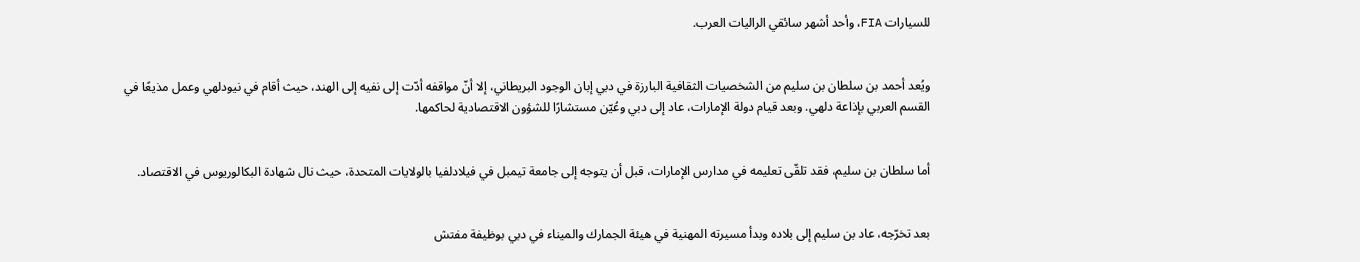للسيارات FIA، وأحد أشهر سائقي الراليات العرب.


ويُعد أحمد بن سلطان بن سليم من الشخصيات الثقافية البارزة في دبي إبان الوجود البريطاني، إلا أنّ مواقفه أدّت إلى نفيه إلى الهند، حيث أقام في نيودلهي وعمل مذيعًا في القسم العربي بإذاعة دلهي. وبعد قيام دولة الإمارات، عاد إلى دبي وعُيّن مستشارًا للشؤون الاقتصادية لحاكمها.


أما سلطان بن سليم، فقد تلقّى تعليمه في مدارس الإمارات، قبل أن يتوجه إلى جامعة تيمبل في فيلادلفيا بالولايات المتحدة، حيث نال شهادة البكالوريوس في الاقتصاد.


بعد تخرّجه، عاد بن سليم إلى بلاده وبدأ مسيرته المهنية في هيئة الجمارك والميناء في دبي بوظيفة مفتش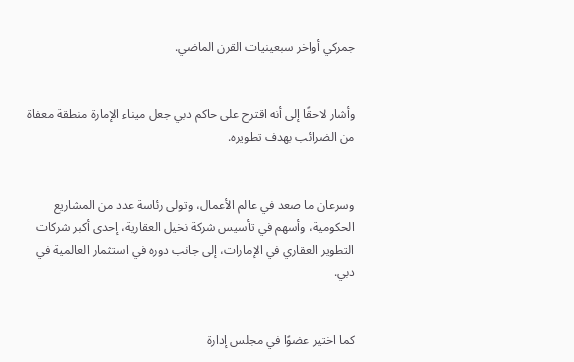جمركي أواخر سبعينيات القرن الماضي.


وأشار لاحقًا إلى أنه اقترح على حاكم دبي جعل ميناء الإمارة منطقة معفاة من الضرائب بهدف تطويره.


وسرعان ما صعد في عالم الأعمال، وتولى رئاسة عدد من المشاريع الحكومية، وأسهم في تأسيس شركة نخيل العقارية، إحدى أكبر شركات التطوير العقاري في الإمارات، إلى جانب دوره في استثمار العالمية في دبي.


كما اختير عضوًا في مجلس إدارة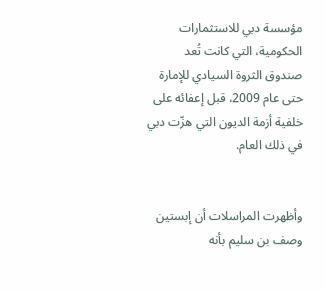مؤسسة دبي للاستثمارات الحكومية، التي كانت تُعد صندوق الثروة السيادي للإمارة حتى عام 2009، قبل إعفائه على خلفية أزمة الديون التي هزّت دبي في ذلك العام.


وأظهرت المراسلات أن إبستين وصف بن سليم بأنه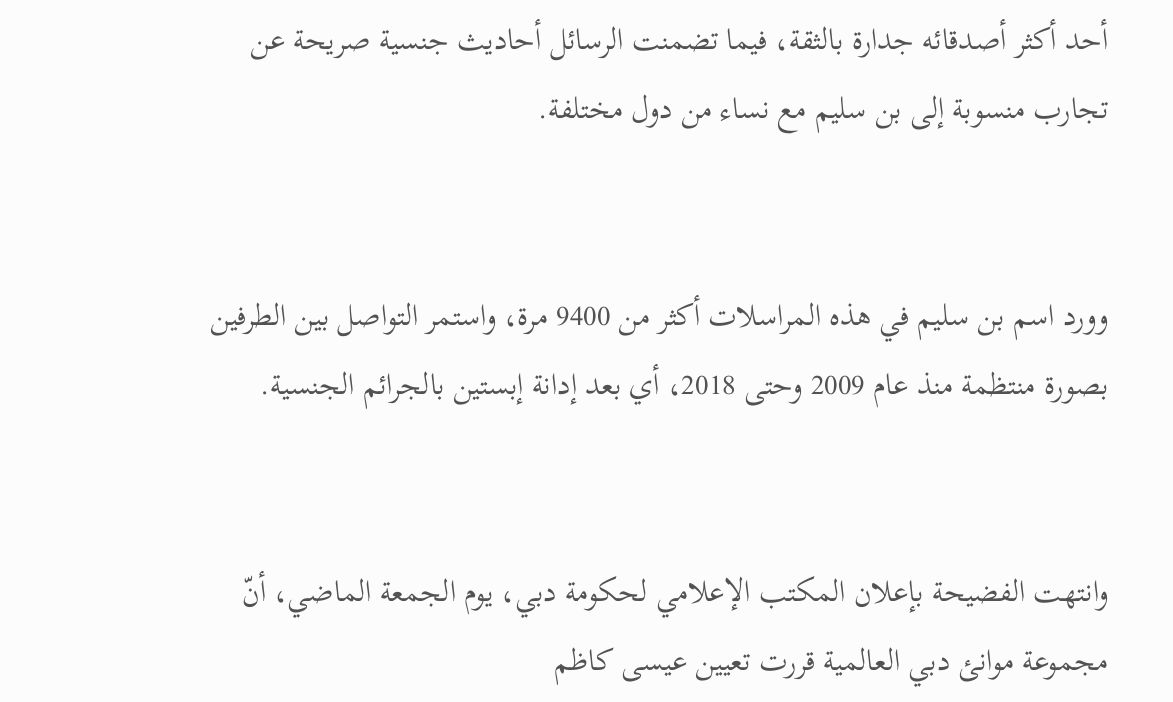أحد أكثر أصدقائه جدارة بالثقة، فيما تضمنت الرسائل أحاديث جنسية صريحة عن تجارب منسوبة إلى بن سليم مع نساء من دول مختلفة.


وورد اسم بن سليم في هذه المراسلات أكثر من 9400 مرة، واستمر التواصل بين الطرفين بصورة منتظمة منذ عام 2009 وحتى 2018، أي بعد إدانة إبستين بالجرائم الجنسية.


وانتهت الفضيحة بإعلان المكتب الإعلامي لحكومة دبي، يوم الجمعة الماضي، أنّ مجموعة موانئ دبي العالمية قررت تعيين عيسى كاظم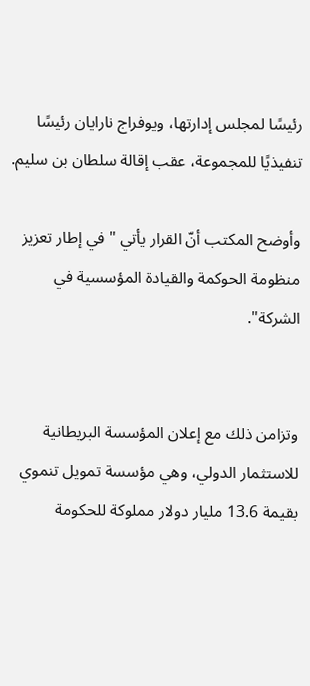رئيسًا لمجلس إدارتها، ويوفراج نارايان رئيسًا تنفيذيًا للمجموعة، عقب إقالة سلطان بن سليم.

وأوضح المكتب أنّ القرار يأتي "في إطار تعزيز منظومة الحوكمة والقيادة المؤسسية في الشركة".


وتزامن ذلك مع إعلان المؤسسة البريطانية للاستثمار الدولي، وهي مؤسسة تمويل تنموي بقيمة 13.6 مليار دولار مملوكة للحكومة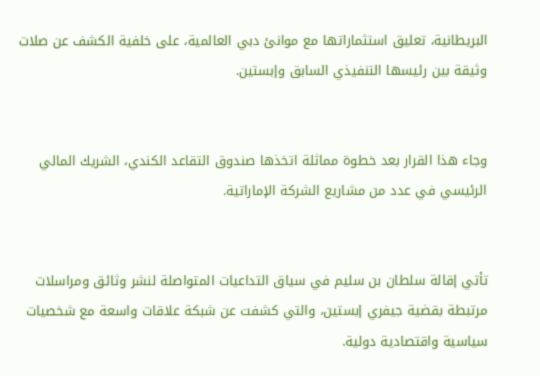البريطانية، تعليق استثماراتها مع موانئ دبي العالمية، على خلفية الكشف عن صلات وثيقة بين رئيسها التنفيذي السابق وإبستين.


وجاء هذا القرار بعد خطوة مماثلة اتخذها صندوق التقاعد الكندي، الشريك المالي الرئيسي في عدد من مشاريع الشركة الإماراتية.


تأتي إقالة سلطان بن سليم في سياق التداعيات المتواصلة لنشر وثائق ومراسلات مرتبطة بقضية جيفري إبستين، والتي كشفت عن شبكة علاقات واسعة مع شخصيات سياسية واقتصادية دولية.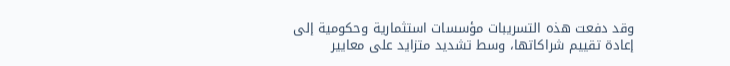وقد دفعت هذه التسريبات مؤسسات استثمارية وحكومية إلى إعادة تقييم شراكاتها، وسط تشديد متزايد على معايير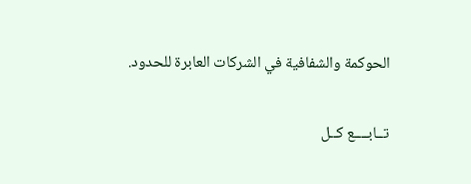الحوكمة والشفافية في الشركات العابرة للحدود.

تــابــــع كــل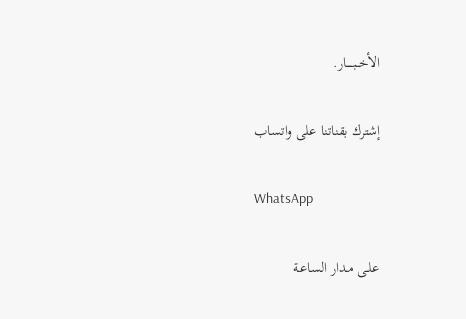الأخــبـــــار.

إشترك بقناتنا على واتساب

WhatsApp

علـى مـدار الساعـة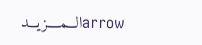arrowالـــمــــزيـــد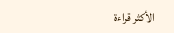الأكثر قراءة